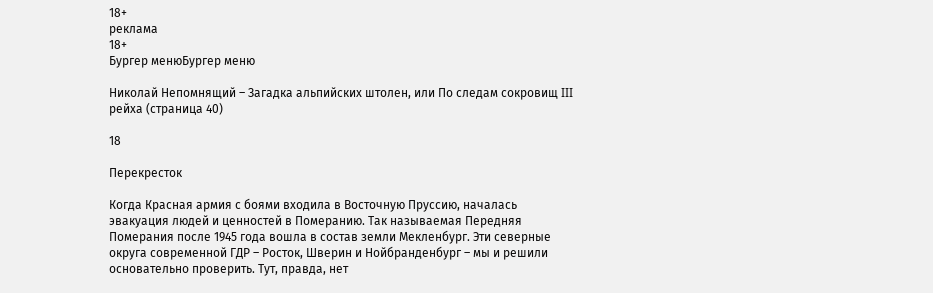18+
реклама
18+
Бургер менюБургер меню

Николай Непомнящий – Загадка альпийских штолен, или По следам сокровищ III рейха (страница 40)

18

Перекресток

Когда Красная армия с боями входила в Восточную Пруссию, началась эвакуация людей и ценностей в Померанию. Так называемая Передняя Померания после 1945 года вошла в состав земли Мекленбург. Эти северные округа современной ГДР – Росток, Шверин и Нойбранденбург – мы и решили основательно проверить. Тут, правда, нет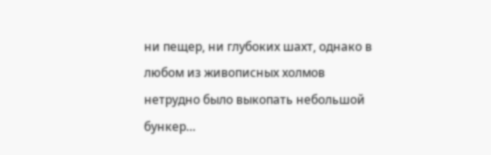ни пещер, ни глубоких шахт, однако в любом из живописных холмов нетрудно было выкопать небольшой бункер…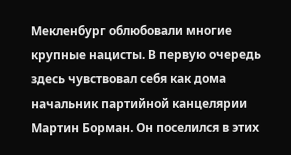Мекленбург облюбовали многие крупные нацисты. В первую очередь здесь чувствовал себя как дома начальник партийной канцелярии Мартин Борман. Он поселился в этих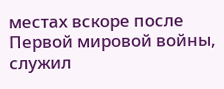местах вскоре после Первой мировой войны, служил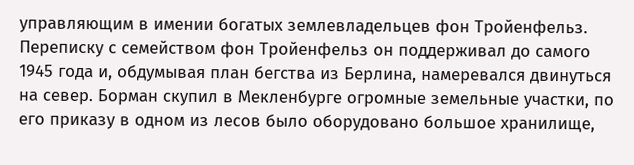управляющим в имении богатых землевладельцев фон Тройенфельз. Переписку с семейством фон Тройенфельз он поддерживал до самого 1945 года и, обдумывая план бегства из Берлина, намеревался двинуться на север. Борман скупил в Мекленбурге огромные земельные участки, по его приказу в одном из лесов было оборудовано большое хранилище,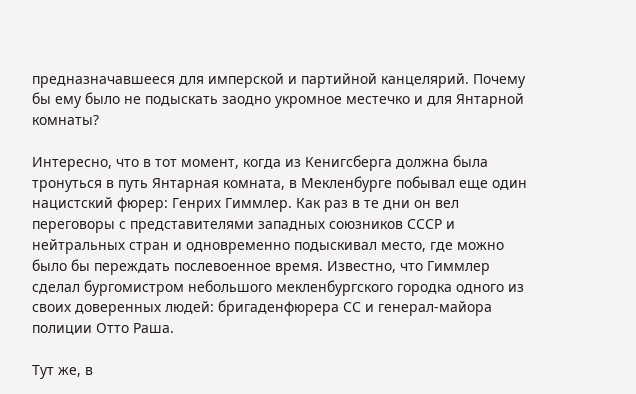предназначавшееся для имперской и партийной канцелярий. Почему бы ему было не подыскать заодно укромное местечко и для Янтарной комнаты?

Интересно, что в тот момент, когда из Кенигсберга должна была тронуться в путь Янтарная комната, в Мекленбурге побывал еще один нацистский фюрер: Генрих Гиммлер. Как раз в те дни он вел переговоры с представителями западных союзников СССР и нейтральных стран и одновременно подыскивал место, где можно было бы переждать послевоенное время. Известно, что Гиммлер сделал бургомистром небольшого мекленбургского городка одного из своих доверенных людей: бригаденфюрера СС и генерал-майора полиции Отто Раша.

Тут же, в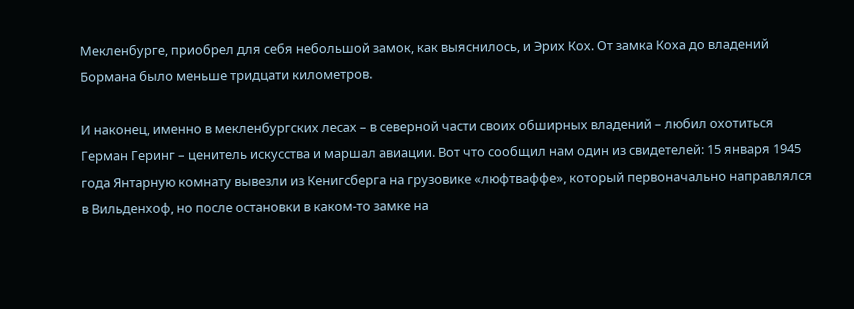Мекленбурге, приобрел для себя небольшой замок, как выяснилось, и Эрих Кох. От замка Коха до владений Бормана было меньше тридцати километров.

И наконец, именно в мекленбургских лесах – в северной части своих обширных владений – любил охотиться Герман Геринг – ценитель искусства и маршал авиации. Вот что сообщил нам один из свидетелей: 15 января 1945 года Янтарную комнату вывезли из Кенигсберга на грузовике «люфтваффе», который первоначально направлялся в Вильденхоф, но после остановки в каком-то замке на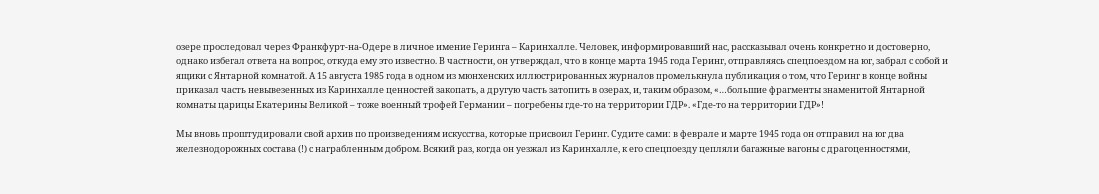озере проследовал через Франкфурт-на-Одере в личное имение Геринга – Каринхалле. Человек, информировавший нас, рассказывал очень конкретно и достоверно, однако избегал ответа на вопрос, откуда ему это известно. В частности, он утверждал, что в конце марта 1945 года Геринг, отправляясь спецпоездом на юг, забрал с собой и ящики с Янтарной комнатой. А 15 августа 1985 года в одном из мюнхенских иллюстрированных журналов промелькнула публикация о том, что Геринг в конце войны приказал часть невывезенных из Каринхалле ценностей закопать, а другую часть затопить в озерах, и, таким образом, «…большие фрагменты знаменитой Янтарной комнаты царицы Екатерины Великой – тоже военный трофей Германии – погребены где-то на территории ГДР». «Где-то на территории ГДР»!

Мы вновь проштудировали свой архив по произведениям искусства, которые присвоил Геринг. Судите сами: в феврале и марте 1945 года он отправил на юг два железнодорожных состава (!) с награбленным добром. Всякий раз, когда он уезжал из Каринхалле, к его спецпоезду цепляли багажные вагоны с драгоценностями,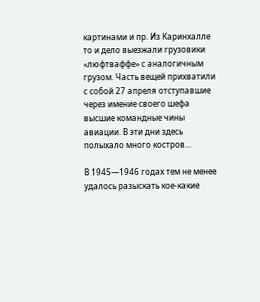картинами и пр. Из Каринхалле то и дело выезжали грузовики «люфтваффе» с аналогичным грузом. Часть вещей прихватили с собой 27 апреля отступавшие через имение своего шефа высшие командные чины авиации. В эти дни здесь полыхало много костров…

В 1945—1946 годах тем не менее удалось разыскать кое-какие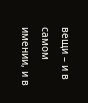вещи – и в самом имении, и в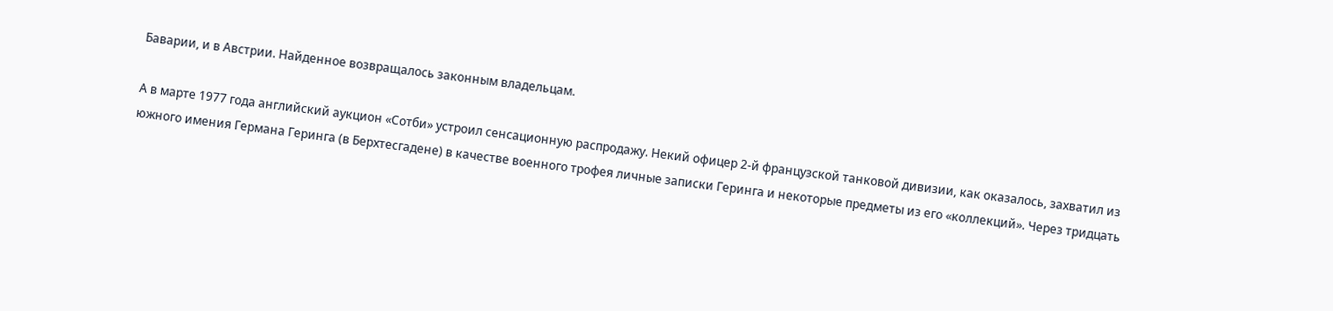Баварии, и в Австрии. Найденное возвращалось законным владельцам.

А в марте 1977 года английский аукцион «Сотби» устроил сенсационную распродажу. Некий офицер 2-й французской танковой дивизии, как оказалось, захватил из южного имения Германа Геринга (в Берхтесгадене) в качестве военного трофея личные записки Геринга и некоторые предметы из его «коллекций». Через тридцать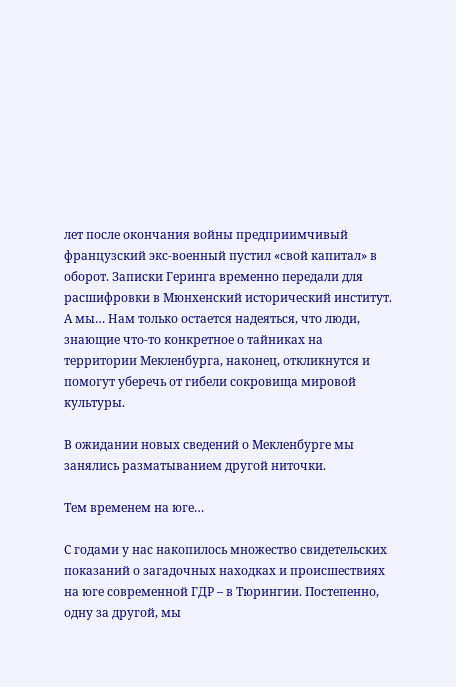лет после окончания войны предприимчивый французский экс-военный пустил «свой капитал» в оборот. Записки Геринга временно передали для расшифровки в Мюнхенский исторический институт. А мы… Нам только остается надеяться, что люди, знающие что-то конкретное о тайниках на территории Мекленбурга, наконец, откликнутся и помогут уберечь от гибели сокровища мировой культуры.

В ожидании новых сведений о Мекленбурге мы занялись разматыванием другой ниточки.

Тем временем на юге…

С годами у нас накопилось множество свидетельских показаний о загадочных находках и происшествиях на юге современной ГДР – в Тюрингии. Постепенно, одну за другой, мы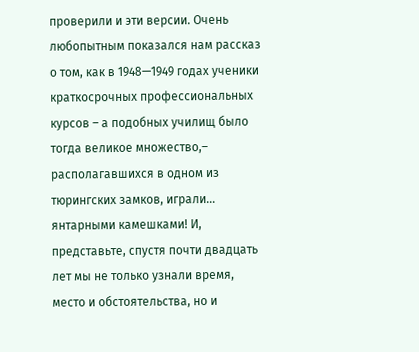проверили и эти версии. Очень любопытным показался нам рассказ о том, как в 1948—1949 годах ученики краткосрочных профессиональных курсов – а подобных училищ было тогда великое множество,– располагавшихся в одном из тюрингских замков, играли… янтарными камешками! И, представьте, спустя почти двадцать лет мы не только узнали время, место и обстоятельства, но и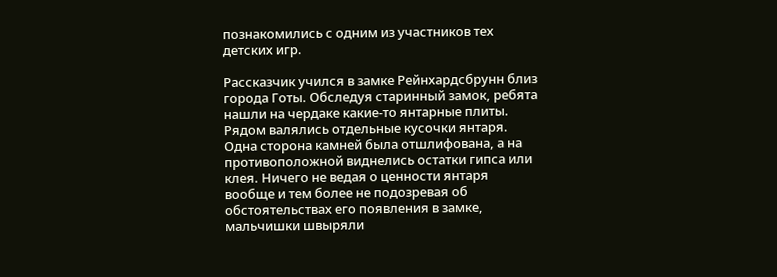познакомились с одним из участников тех детских игр.

Рассказчик учился в замке Рейнхардсбрунн близ города Готы. Обследуя старинный замок, ребята нашли на чердаке какие-то янтарные плиты. Рядом валялись отдельные кусочки янтаря. Одна сторона камней была отшлифована, а на противоположной виднелись остатки гипса или клея. Ничего не ведая о ценности янтаря вообще и тем более не подозревая об обстоятельствах его появления в замке, мальчишки швыряли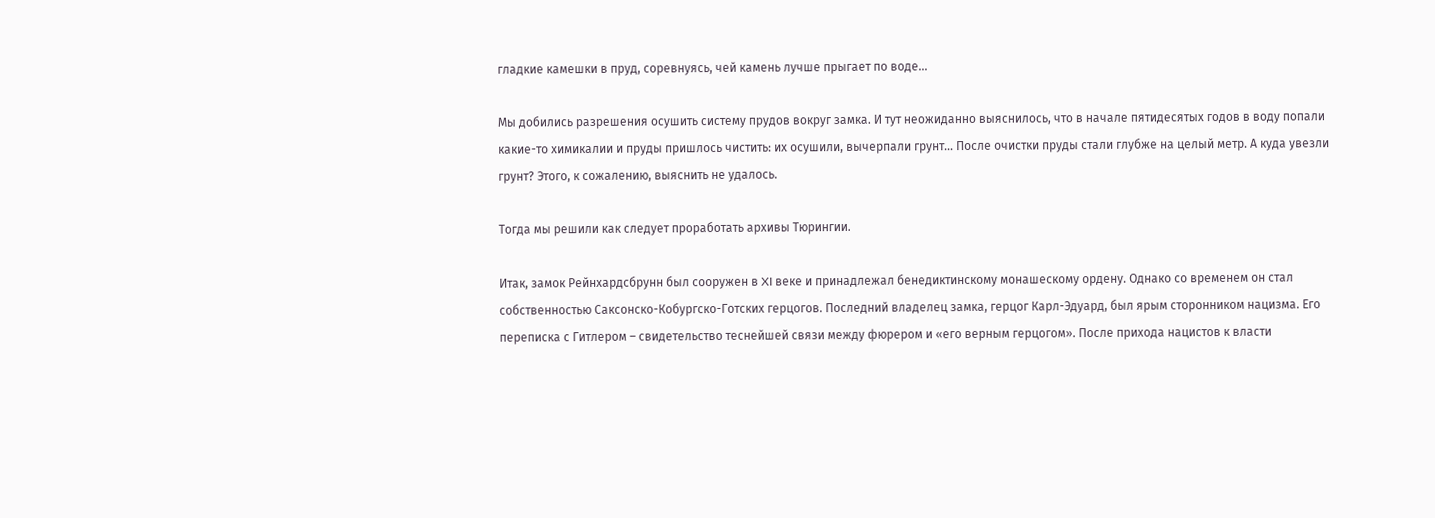гладкие камешки в пруд, соревнуясь, чей камень лучше прыгает по воде…

Мы добились разрешения осушить систему прудов вокруг замка. И тут неожиданно выяснилось, что в начале пятидесятых годов в воду попали какие-то химикалии и пруды пришлось чистить: их осушили, вычерпали грунт… После очистки пруды стали глубже на целый метр. А куда увезли грунт? Этого, к сожалению, выяснить не удалось.

Тогда мы решили как следует проработать архивы Тюрингии.

Итак, замок Рейнхардсбрунн был сооружен в XI веке и принадлежал бенедиктинскому монашескому ордену. Однако со временем он стал собственностью Саксонско-Кобургско-Готских герцогов. Последний владелец замка, герцог Карл-Эдуард, был ярым сторонником нацизма. Его переписка с Гитлером – свидетельство теснейшей связи между фюрером и «его верным герцогом». После прихода нацистов к власти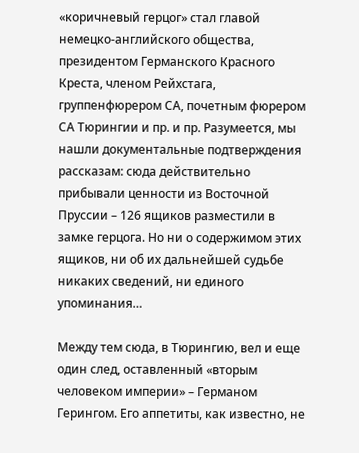«коричневый герцог» стал главой немецко-английского общества, президентом Германского Красного Креста, членом Рейхстага, группенфюрером СА, почетным фюрером СА Тюрингии и пр. и пр. Разумеется, мы нашли документальные подтверждения рассказам: сюда действительно прибывали ценности из Восточной Пруссии – 126 ящиков разместили в замке герцога. Но ни о содержимом этих ящиков, ни об их дальнейшей судьбе никаких сведений, ни единого упоминания…

Между тем сюда, в Тюрингию, вел и еще один след, оставленный «вторым человеком империи» – Германом Герингом. Его аппетиты, как известно, не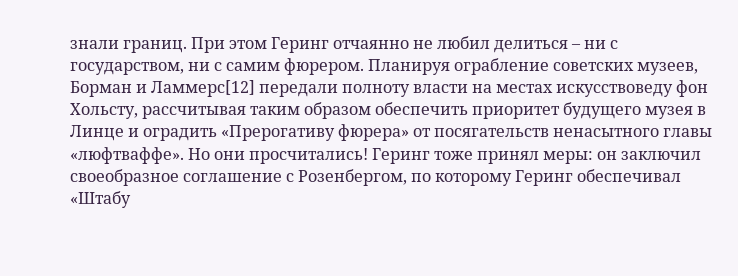знали границ. При этом Геринг отчаянно не любил делиться – ни с государством, ни с самим фюрером. Планируя ограбление советских музеев, Борман и Ламмерс[12] передали полноту власти на местах искусствоведу фон Хольсту, рассчитывая таким образом обеспечить приоритет будущего музея в Линце и оградить «Прерогативу фюрера» от посягательств ненасытного главы «люфтваффе». Но они просчитались! Геринг тоже принял меры: он заключил своеобразное соглашение с Розенбергом, по которому Геринг обеспечивал «Штабу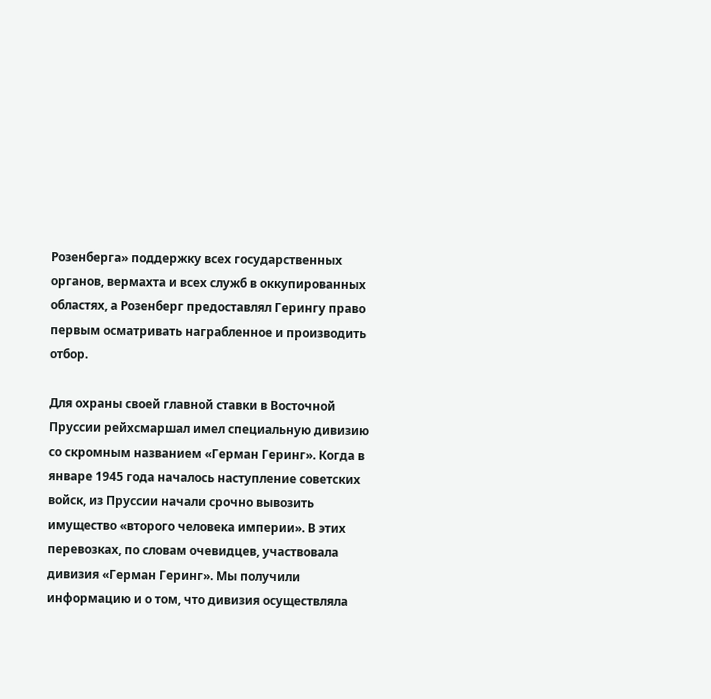Розенберга» поддержку всех государственных органов, вермахта и всех служб в оккупированных областях, а Розенберг предоставлял Герингу право первым осматривать награбленное и производить отбор.

Для охраны своей главной ставки в Восточной Пруссии рейхсмаршал имел специальную дивизию со скромным названием «Герман Геринг». Когда в январе 1945 года началось наступление советских войск, из Пруссии начали срочно вывозить имущество «второго человека империи». В этих перевозках, по словам очевидцев, участвовала дивизия «Герман Геринг». Мы получили информацию и о том, что дивизия осуществляла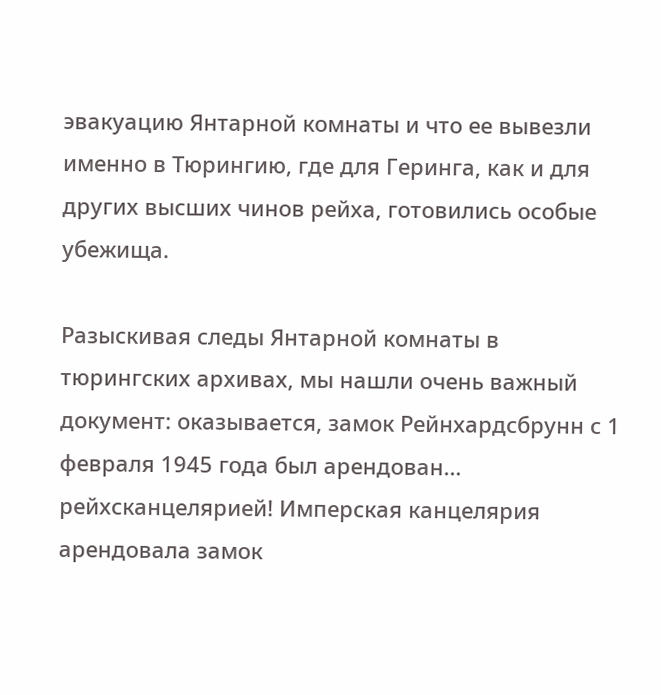эвакуацию Янтарной комнаты и что ее вывезли именно в Тюрингию, где для Геринга, как и для других высших чинов рейха, готовились особые убежища.

Разыскивая следы Янтарной комнаты в тюрингских архивах, мы нашли очень важный документ: оказывается, замок Рейнхардсбрунн с 1 февраля 1945 года был арендован… рейхсканцелярией! Имперская канцелярия арендовала замок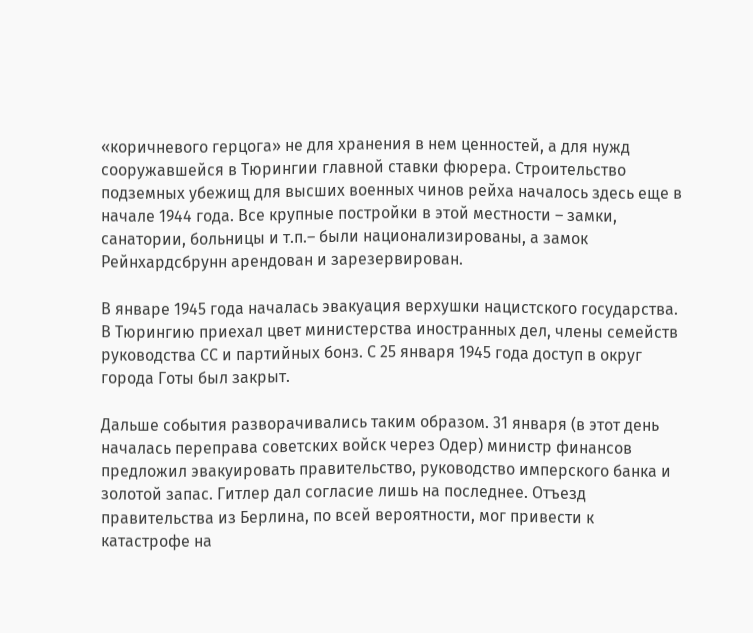«коричневого герцога» не для хранения в нем ценностей, а для нужд сооружавшейся в Тюрингии главной ставки фюрера. Строительство подземных убежищ для высших военных чинов рейха началось здесь еще в начале 1944 года. Все крупные постройки в этой местности – замки, санатории, больницы и т.п.– были национализированы, а замок Рейнхардсбрунн арендован и зарезервирован.

В январе 1945 года началась эвакуация верхушки нацистского государства. В Тюрингию приехал цвет министерства иностранных дел, члены семейств руководства СС и партийных бонз. С 25 января 1945 года доступ в округ города Готы был закрыт.

Дальше события разворачивались таким образом. 31 января (в этот день началась переправа советских войск через Одер) министр финансов предложил эвакуировать правительство, руководство имперского банка и золотой запас. Гитлер дал согласие лишь на последнее. Отъезд правительства из Берлина, по всей вероятности, мог привести к катастрофе на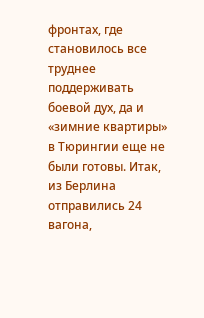фронтах, где становилось все труднее поддерживать боевой дух, да и «зимние квартиры» в Тюрингии еще не были готовы. Итак, из Берлина отправились 24 вагона,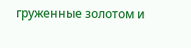груженные золотом и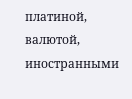платиной, валютой, иностранными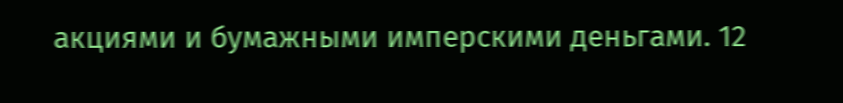акциями и бумажными имперскими деньгами. 12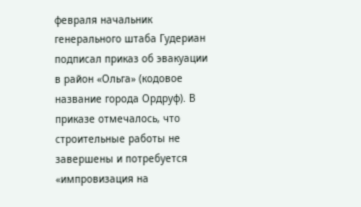февраля начальник генерального штаба Гудериан подписал приказ об эвакуации в район «Ольга» (кодовое название города Ордруф). В приказе отмечалось, что строительные работы не завершены и потребуется «импровизация на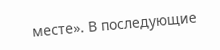месте». В последующие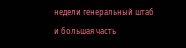недели генеральный штаб и большая часть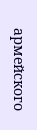армейского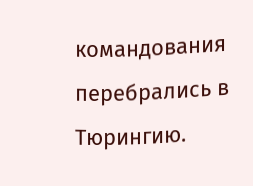командования перебрались в Тюрингию.